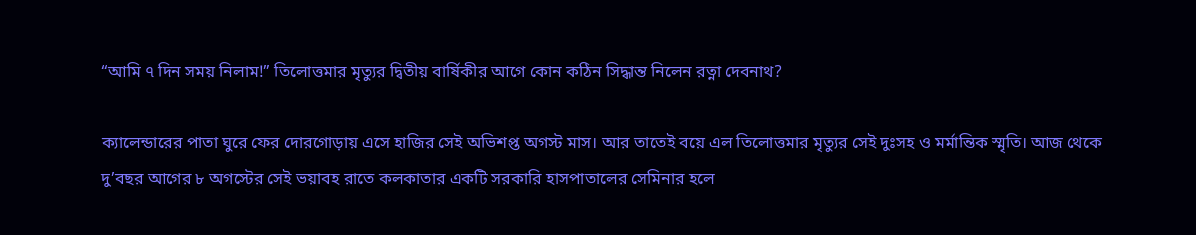“আমি ৭ দিন সময় নিলাম!” তিলোত্তমার মৃত্যুর দ্বিতীয় বার্ষিকীর আগে কোন কঠিন সিদ্ধান্ত নিলেন রত্না দেবনাথ?

ক্যালেন্ডারের পাতা ঘুরে ফের দোরগোড়ায় এসে হাজির সেই অভিশপ্ত অগস্ট মাস। আর তাতেই বয়ে এল তিলোত্তমার মৃত্যুর সেই দুঃসহ ও মর্মান্তিক স্মৃতি। আজ থেকে দু’বছর আগের ৮ অগস্টের সেই ভয়াবহ রাতে কলকাতার একটি সরকারি হাসপাতালের সেমিনার হলে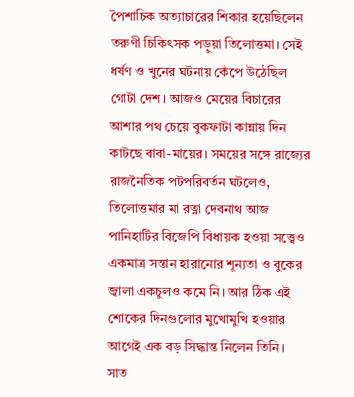পৈশাচিক অত্যাচারের শিকার হয়েছিলেন তরুণী চিকিৎসক পড়ুয়া তিলোত্তমা। সেই ধর্ষণ ও খুনের ঘটনায় কেঁপে উঠেছিল গোটা দেশ। আজও মেয়ের বিচারের আশার পথ চেয়ে বুকফাটা কান্নায় দিন কাটছে বাবা-মায়ের। সময়ের সঙ্গে রাজ্যের রাজনৈতিক পটপরিবর্তন ঘটলেও, তিলোত্তমার মা রত্না দেবনাথ আজ পানিহাটির বিজেপি বিধায়ক হওয়া সত্ত্বেও একমাত্র সন্তান হারানোর শূন্যতা ও বুকের জ্বালা একচুলও কমে নি। আর ঠিক এই শোকের দিনগুলোর মুখোমুখি হওয়ার আগেই এক বড় সিদ্ধান্ত নিলেন তিনি।
সাত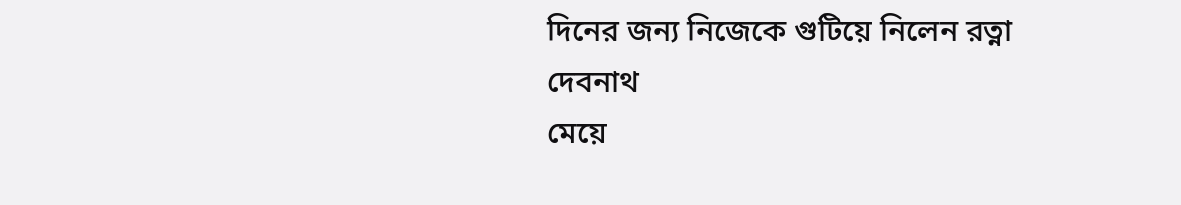দিনের জন্য নিজেকে গুটিয়ে নিলেন রত্না দেবনাথ
মেয়ে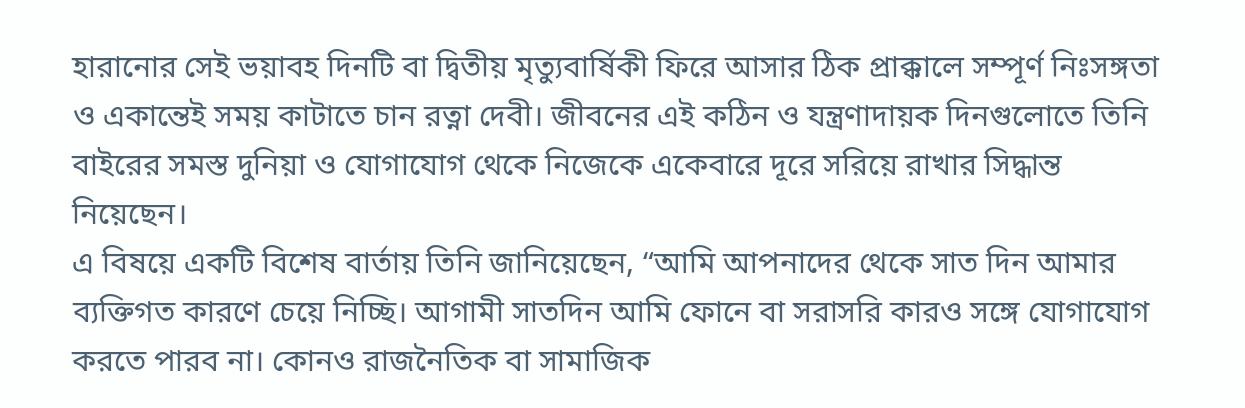হারানোর সেই ভয়াবহ দিনটি বা দ্বিতীয় মৃত্যুবার্ষিকী ফিরে আসার ঠিক প্রাক্কালে সম্পূর্ণ নিঃসঙ্গতা ও একান্তেই সময় কাটাতে চান রত্না দেবী। জীবনের এই কঠিন ও যন্ত্রণাদায়ক দিনগুলোতে তিনি বাইরের সমস্ত দুনিয়া ও যোগাযোগ থেকে নিজেকে একেবারে দূরে সরিয়ে রাখার সিদ্ধান্ত নিয়েছেন।
এ বিষয়ে একটি বিশেষ বার্তায় তিনি জানিয়েছেন, “আমি আপনাদের থেকে সাত দিন আমার ব্যক্তিগত কারণে চেয়ে নিচ্ছি। আগামী সাতদিন আমি ফোনে বা সরাসরি কারও সঙ্গে যোগাযোগ করতে পারব না। কোনও রাজনৈতিক বা সামাজিক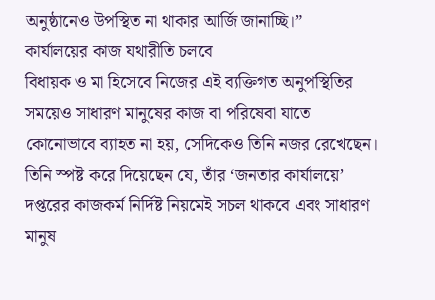অনুষ্ঠানেও উপস্থিত না থাকার আর্জি জানাচ্ছি।”
কার্যালয়ের কাজ যথারীতি চলবে
বিধায়ক ও মা হিসেবে নিজের এই ব্যক্তিগত অনুপস্থিতির সময়েও সাধারণ মানুষের কাজ বা পরিষেবা যাতে কোনোভাবে ব্যাহত না হয়, সেদিকেও তিনি নজর রেখেছেন। তিনি স্পষ্ট করে দিয়েছেন যে, তাঁর ‘জনতার কার্যালয়ে’ দপ্তরের কাজকর্ম নির্দিষ্ট নিয়মেই সচল থাকবে এবং সাধারণ মানুষ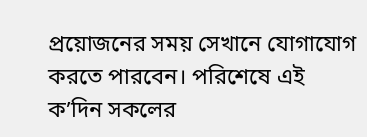প্রয়োজনের সময় সেখানে যোগাযোগ করতে পারবেন। পরিশেষে এই ক’দিন সকলের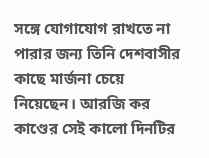সঙ্গে যোগাযোগ রাখতে না পারার জন্য তিনি দেশবাসীর কাছে মার্জনা চেয়ে নিয়েছেন। আরজি কর কাণ্ডের সেই কালো দিনটির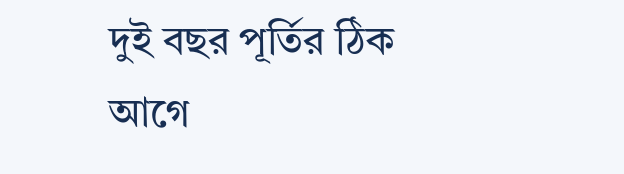দুই বছর পূর্তির ঠিক আগে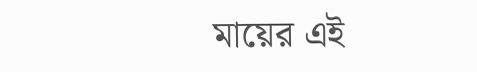মায়ের এই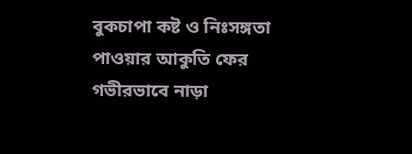বুকচাপা কষ্ট ও নিঃসঙ্গতা পাওয়ার আকুতি ফের গভীরভাবে নাড়া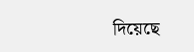দিয়েছে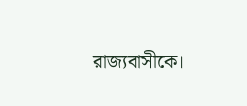রাজ্যবাসীকে।